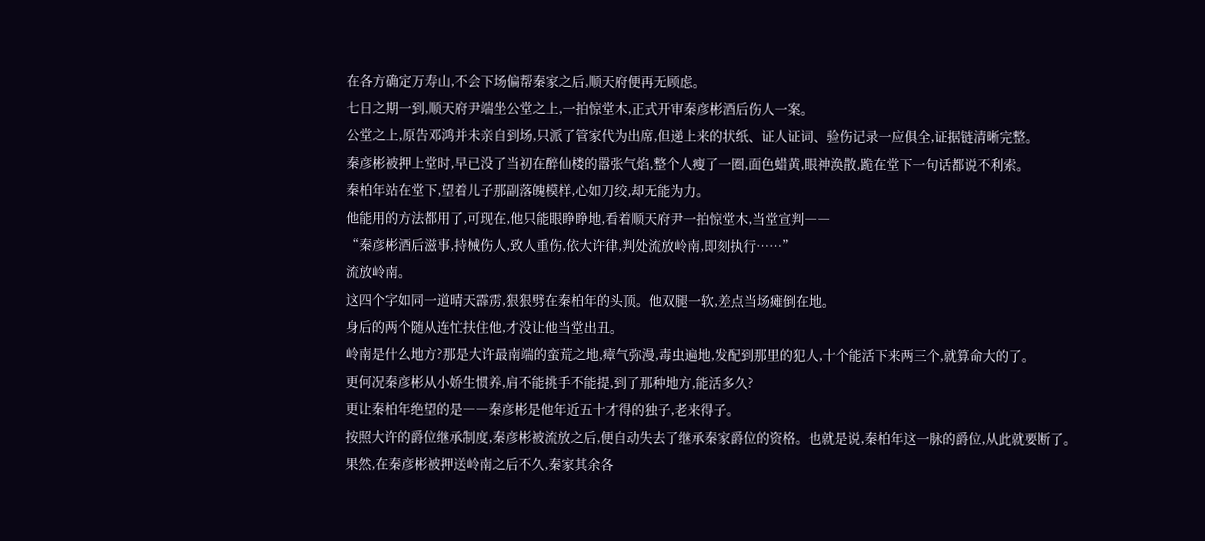在各方确定万寿山,不会下场偏帮秦家之后,顺天府便再无顾虑。
七日之期一到,顺天府尹端坐公堂之上,一拍惊堂木,正式开审秦彦彬酒后伤人一案。
公堂之上,原告邓鸿并未亲自到场,只派了管家代为出席,但递上来的状纸、证人证词、验伤记录一应俱全,证据链清晰完整。
秦彦彬被押上堂时,早已没了当初在醉仙楼的嚣张气焰,整个人瘦了一圈,面色蜡黄,眼神涣散,跪在堂下一句话都说不利索。
秦柏年站在堂下,望着儿子那副落魄模样,心如刀绞,却无能为力。
他能用的方法都用了,可现在,他只能眼睁睁地,看着顺天府尹一拍惊堂木,当堂宣判――
“秦彦彬酒后滋事,持械伤人,致人重伤,依大许律,判处流放岭南,即刻执行……”
流放岭南。
这四个字如同一道晴天霹雳,狠狠劈在秦柏年的头顶。他双腿一软,差点当场瘫倒在地。
身后的两个随从连忙扶住他,才没让他当堂出丑。
岭南是什么地方?那是大许最南端的蛮荒之地,瘴气弥漫,毒虫遍地,发配到那里的犯人,十个能活下来两三个,就算命大的了。
更何况秦彦彬从小娇生惯养,肩不能挑手不能提,到了那种地方,能活多久?
更让秦柏年绝望的是――秦彦彬是他年近五十才得的独子,老来得子。
按照大许的爵位继承制度,秦彦彬被流放之后,便自动失去了继承秦家爵位的资格。也就是说,秦柏年这一脉的爵位,从此就要断了。
果然,在秦彦彬被押送岭南之后不久,秦家其余各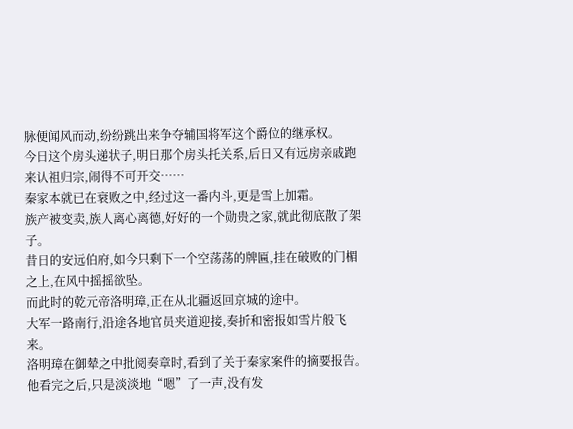脉便闻风而动,纷纷跳出来争夺辅国将军这个爵位的继承权。
今日这个房头递状子,明日那个房头托关系,后日又有远房亲戚跑来认祖归宗,闹得不可开交……
秦家本就已在衰败之中,经过这一番内斗,更是雪上加霜。
族产被变卖,族人离心离德,好好的一个勋贵之家,就此彻底散了架子。
昔日的安远伯府,如今只剩下一个空荡荡的牌匾,挂在破败的门楣之上,在风中摇摇欲坠。
而此时的乾元帝洛明璋,正在从北疆返回京城的途中。
大军一路南行,沿途各地官员夹道迎接,奏折和密报如雪片般飞来。
洛明璋在御辇之中批阅奏章时,看到了关于秦家案件的摘要报告。他看完之后,只是淡淡地“嗯”了一声,没有发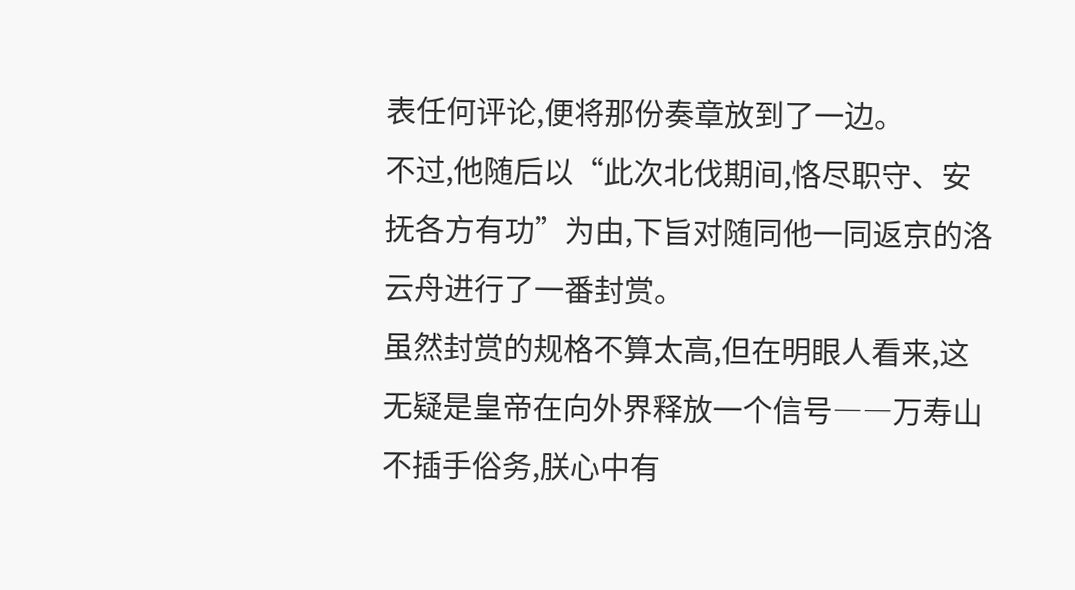表任何评论,便将那份奏章放到了一边。
不过,他随后以“此次北伐期间,恪尽职守、安抚各方有功”为由,下旨对随同他一同返京的洛云舟进行了一番封赏。
虽然封赏的规格不算太高,但在明眼人看来,这无疑是皇帝在向外界释放一个信号――万寿山不插手俗务,朕心中有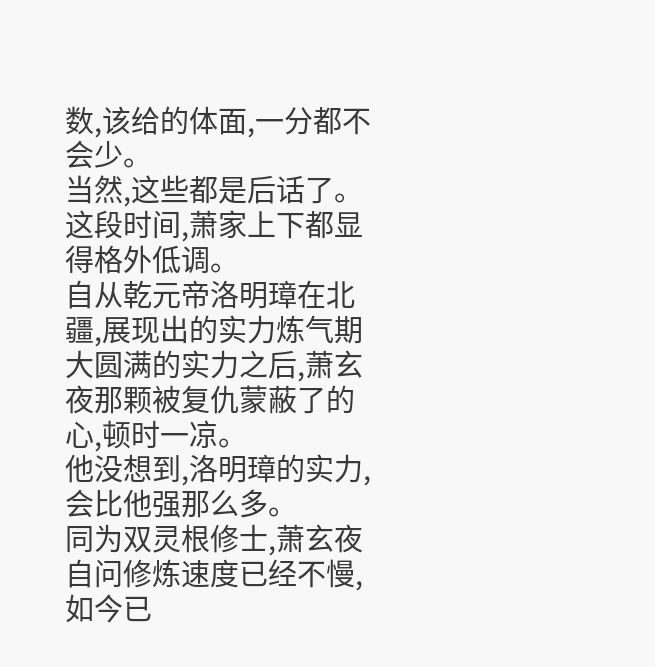数,该给的体面,一分都不会少。
当然,这些都是后话了。
这段时间,萧家上下都显得格外低调。
自从乾元帝洛明璋在北疆,展现出的实力炼气期大圆满的实力之后,萧玄夜那颗被复仇蒙蔽了的心,顿时一凉。
他没想到,洛明璋的实力,会比他强那么多。
同为双灵根修士,萧玄夜自问修炼速度已经不慢,如今已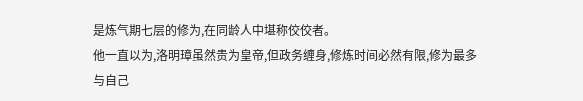是炼气期七层的修为,在同龄人中堪称佼佼者。
他一直以为,洛明璋虽然贵为皇帝,但政务缠身,修炼时间必然有限,修为最多与自己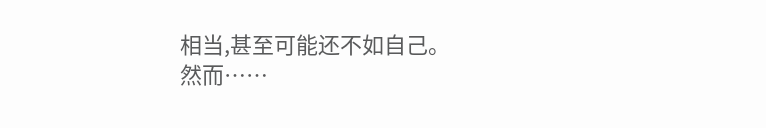相当,甚至可能还不如自己。
然而……